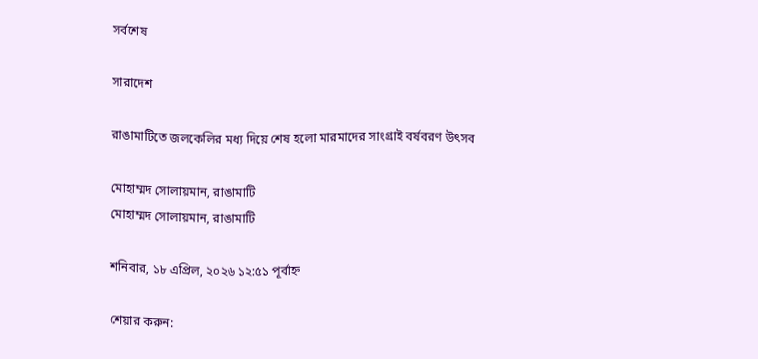সর্বশেষ

সারাদেশ

রাঙামাটিতে জলকেলির মধ্য দিয়ে শেষ হলো মারমাদের সাংগ্রাই বর্ষবরণ উৎসব

মোহাম্মদ সোলায়মান, রাঙামাটি
মোহাম্মদ সোলায়মান, রাঙামাটি

শনিবার, ১৮ এপ্রিল, ২০২৬ ১২:৫১ পূর্বাহ্ন

শেয়ার করুন: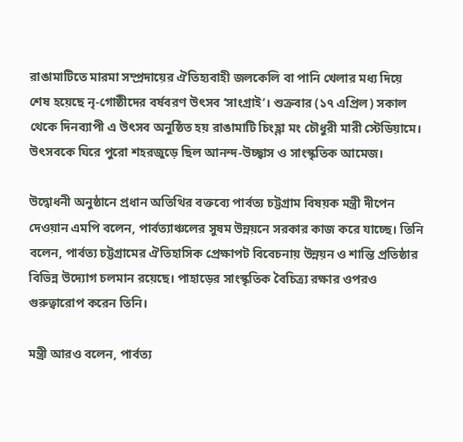রাঙামাটিতে মারমা সম্প্রদায়ের ঐতিহ্যবাহী জলকেলি বা পানি খেলার মধ্য দিয়ে শেষ হয়েছে নৃ-গোষ্ঠীদের বর্ষবরণ উৎসব ‘সাংগ্রাই’। শুক্রবার (১৭ এপ্রিল) সকাল থেকে দিনব্যাপী এ উৎসব অনুষ্ঠিত হয় রাঙামাটি চিংহ্লা মং চৌধুরী মারী স্টেডিয়ামে। উৎসবকে ঘিরে পুরো শহরজুড়ে ছিল আনন্দ-উচ্ছ্বাস ও সাংস্কৃতিক আমেজ।

উদ্বোধনী অনুষ্ঠানে প্রধান অতিথির বক্তব্যে পার্বত্য চট্টগ্রাম বিষয়ক মন্ত্রী দীপেন দেওয়ান এমপি বলেন, পার্বত্যাঞ্চলের সুষম উন্নয়নে সরকার কাজ করে যাচ্ছে। তিনি বলেন, পার্বত্য চট্টগ্রামের ঐতিহাসিক প্রেক্ষাপট বিবেচনায় উন্নয়ন ও শান্তি প্রতিষ্ঠার বিভিন্ন উদ্যোগ চলমান রয়েছে। পাহাড়ের সাংস্কৃতিক বৈচিত্র্য রক্ষার ওপরও গুরুত্বারোপ করেন তিনি।

মন্ত্রী আরও বলেন, পার্বত্য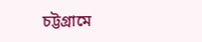চট্টগ্রামে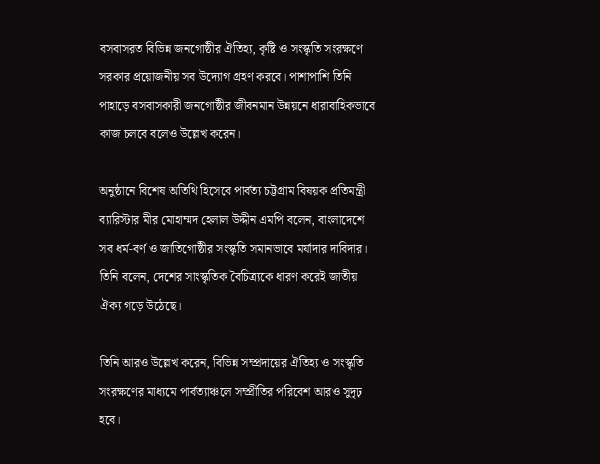বসবাসরত বিভিন্ন জনগোষ্ঠীর ঐতিহ্য, কৃষ্টি ও সংস্কৃতি সংরক্ষণে সরকার প্রয়োজনীয় সব উদ্যোগ গ্রহণ করবে। পাশাপাশি তিনি পাহাড়ে বসবাসকারী জনগোষ্ঠীর জীবনমান উন্নয়নে ধারাবাহিকভাবে কাজ চলবে বলেও উল্লেখ করেন।

অনুষ্ঠানে বিশেষ অতিথি হিসেবে পার্বত্য চট্টগ্রাম বিষয়ক প্রতিমন্ত্রী ব্যারিস্টার মীর মোহাম্মদ হেলাল উদ্দীন এমপি বলেন, বাংলাদেশে সব ধর্ম-বর্ণ ও জাতিগোষ্ঠীর সংস্কৃতি সমানভাবে মর্যাদার দাবিদার। তিনি বলেন, দেশের সাংস্কৃতিক বৈচিত্র্যকে ধারণ করেই জাতীয় ঐক্য গড়ে উঠেছে।

তিনি আরও উল্লেখ করেন, বিভিন্ন সম্প্রদায়ের ঐতিহ্য ও সংস্কৃতি সংরক্ষণের মাধ্যমে পার্বত্যাঞ্চলে সম্প্রীতির পরিবেশ আরও সুদৃঢ় হবে।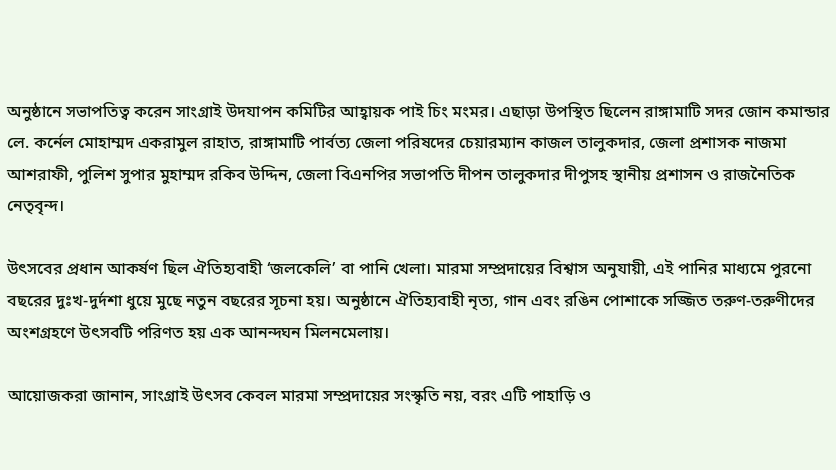অনুষ্ঠানে সভাপতিত্ব করেন সাংগ্রাই উদযাপন কমিটির আহ্বায়ক পাই চিং মংমর। এছাড়া উপস্থিত ছিলেন রাঙ্গামাটি সদর জোন কমান্ডার লে. কর্নেল মোহাম্মদ একরামুল রাহাত, রাঙ্গামাটি পার্বত্য জেলা পরিষদের চেয়ারম্যান কাজল তালুকদার, জেলা প্রশাসক নাজমা আশরাফী, পুলিশ সুপার মুহাম্মদ রকিব উদ্দিন, জেলা বিএনপির সভাপতি দীপন তালুকদার দীপুসহ স্থানীয় প্রশাসন ও রাজনৈতিক নেতৃবৃন্দ।

উৎসবের প্রধান আকর্ষণ ছিল ঐতিহ্যবাহী ‘জলকেলি’ বা পানি খেলা। মারমা সম্প্রদায়ের বিশ্বাস অনুযায়ী, এই পানির মাধ্যমে পুরনো বছরের দুঃখ-দুর্দশা ধুয়ে মুছে নতুন বছরের সূচনা হয়। অনুষ্ঠানে ঐতিহ্যবাহী নৃত্য, গান এবং রঙিন পোশাকে সজ্জিত তরুণ-তরুণীদের অংশগ্রহণে উৎসবটি পরিণত হয় এক আনন্দঘন মিলনমেলায়।

আয়োজকরা জানান, সাংগ্রাই উৎসব কেবল মারমা সম্প্রদায়ের সংস্কৃতি নয়, বরং এটি পাহাড়ি ও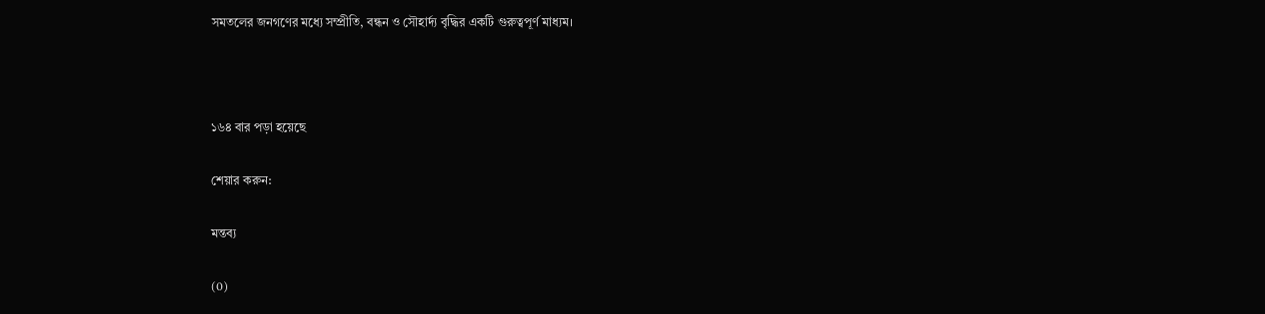সমতলের জনগণের মধ্যে সম্প্রীতি, বন্ধন ও সৌহার্দ্য বৃদ্ধির একটি গুরুত্বপূর্ণ মাধ্যম।



১৬৪ বার পড়া হয়েছে

শেয়ার করুন:

মন্তব্য

(0)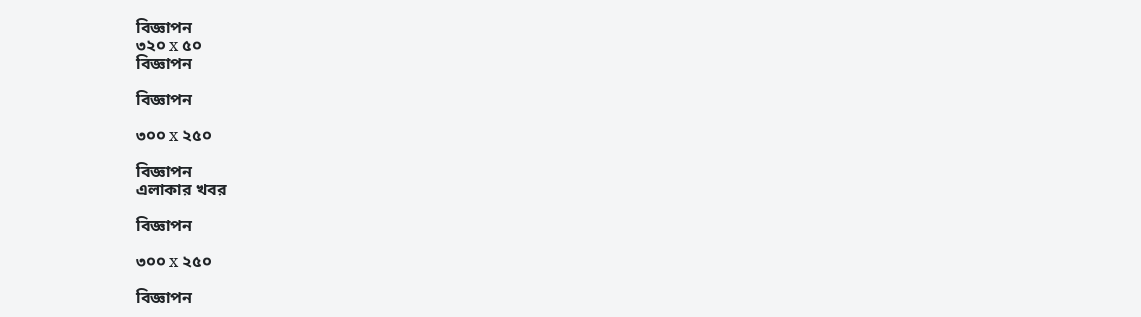বিজ্ঞাপন
৩২০ x ৫০
বিজ্ঞাপন

বিজ্ঞাপন

৩০০ x ২৫০

বিজ্ঞাপন
এলাকার খবর

বিজ্ঞাপন

৩০০ x ২৫০

বিজ্ঞাপন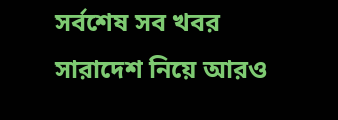সর্বশেষ সব খবর
সারাদেশ নিয়ে আরও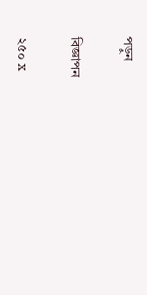পড়ুন

বিজ্ঞাপন

২৫০ x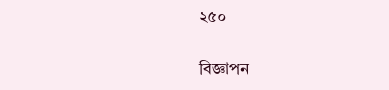২৫০

বিজ্ঞাপন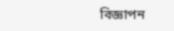বিজ্ঞাপন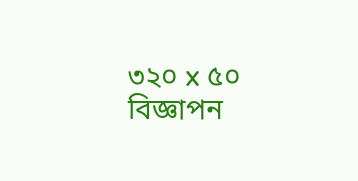৩২০ x ৫০
বিজ্ঞাপন